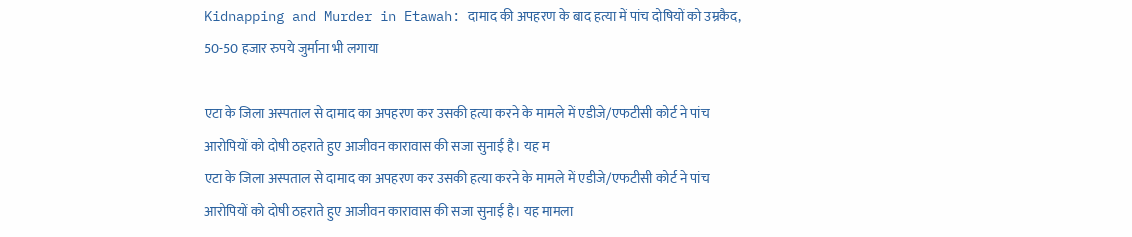Kidnapping and Murder in Etawah: दामाद की अपहरण के बाद हत्या में पांच दोषियों को उम्रकैद, 50-50 हजार रुपये जुर्माना भी लगाया

एटा के जिला अस्पताल से दामाद का अपहरण कर उसकी हत्या करने के मामले में एडीजे/एफटीसी कोर्ट ने पांच आरोपियों को दोषी ठहराते हुए आजीवन कारावास की सजा सुनाई है। यह म
एटा के जिला अस्पताल से दामाद का अपहरण कर उसकी हत्या करने के मामले में एडीजे/एफटीसी कोर्ट ने पांच आरोपियों को दोषी ठहराते हुए आजीवन कारावास की सजा सुनाई है। यह मामला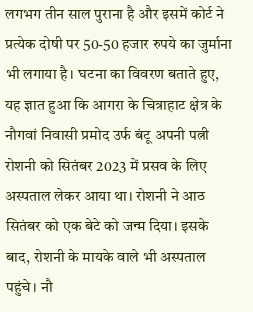लगभग तीन साल पुराना है और इसमें कोर्ट ने प्रत्येक दोषी पर 50-50 हजार रुपये का जुर्माना भी लगाया है। घटना का विवरण बताते हुए, यह ज्ञात हुआ कि आगरा के चित्राहाट क्षेत्र के नौगवां निवासी प्रमोद उर्फ बंटू अपनी पत्नी रोशनी को सितंबर 2023 में प्रसव के लिए अस्पताल लेकर आया था। रोशनी ने आठ सितंबर को एक बेटे को जन्म दिया। इसके बाद, रोशनी के मायके वाले भी अस्पताल पहुंचे। नौ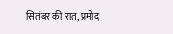सितंबर की रात, प्रमोद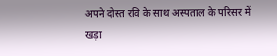अपने दोस्त रवि के साथ अस्पताल के परिसर में खड़ा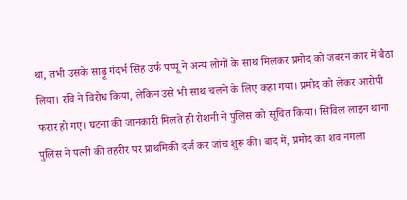था, तभी उसके साढ़ू गंदर्भ सिंह उर्फ पप्पू ने अन्य लोगों के साथ मिलकर प्रमोद को जबरन कार में बैठा लिया। रवि ने विरोध किया, लेकिन उसे भी साथ चलने के लिए कहा गया। प्रमोद को लेकर आरोपी फरार हो गए। घटना की जानकारी मिलते ही रोशनी ने पुलिस को सूचित किया। सिविल लाइन थाना पुलिस ने पत्नी की तहरीर पर प्राथमिकी दर्ज कर जांच शुरू की। बाद में, प्रमोद का शव नगला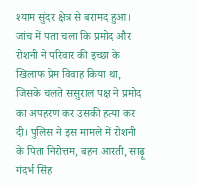श्याम सुंदर क्षेत्र से बरामद हुआ। जांच में पता चला कि प्रमोद और रोशनी ने परिवार की इच्छा के खिलाफ प्रेम विवाह किया था, जिसके चलते ससुराल पक्ष ने प्रमोद का अपहरण कर उसकी हत्या कर दी। पुलिस ने इस मामले में रोशनी के पिता निरोत्तम, बहन आरती, साढ़ू गंदर्भ सिंह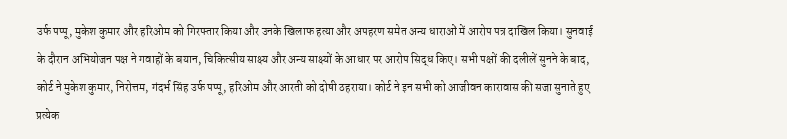उर्फ पप्पू, मुकेश कुमार और हरिओम को गिरफ्तार किया और उनके खिलाफ हत्या और अपहरण समेत अन्य धाराओं में आरोप पत्र दाखिल किया। सुनवाई के दौरान अभियोजन पक्ष ने गवाहों के बयान, चिकित्सीय साक्ष्य और अन्य साक्ष्यों के आधार पर आरोप सिद्ध किए। सभी पक्षों की दलीलें सुनने के बाद, कोर्ट ने मुकेश कुमार, निरोत्तम, गंदर्भ सिंह उर्फ पप्पू, हरिओम और आरती को दोषी ठहराया। कोर्ट ने इन सभी को आजीवन कारावास की सजा सुनाते हुए प्रत्येक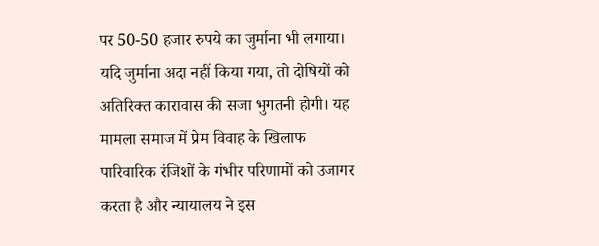पर 50-50 हजार रुपये का जुर्माना भी लगाया। यदि जुर्माना अदा नहीं किया गया, तो दोषियों को अतिरिक्त कारावास की सजा भुगतनी होगी। यह मामला समाज में प्रेम विवाह के खिलाफ पारिवारिक रंजिशों के गंभीर परिणामों को उजागर करता है और न्यायालय ने इस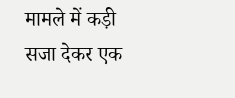मामले में कड़ी सजा देकर एक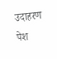उदाहरण पेश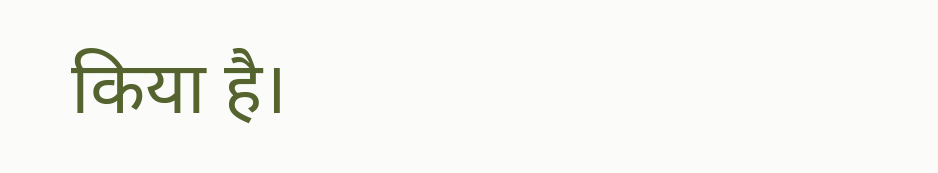किया है।